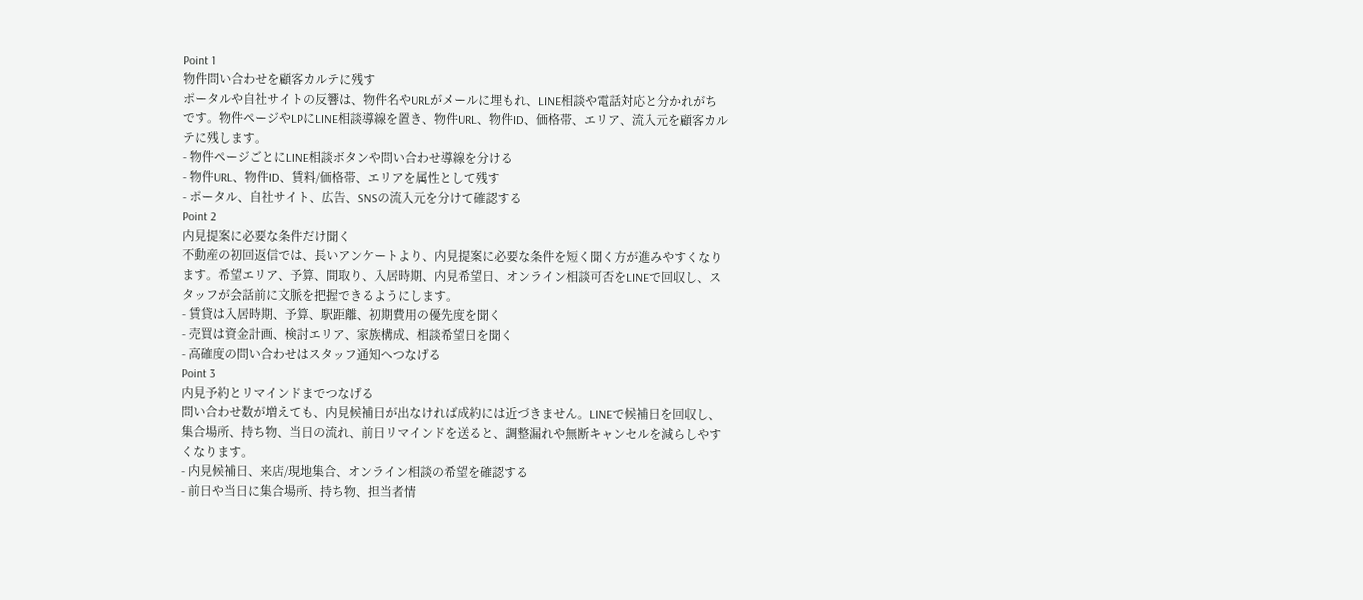Point 1
物件問い合わせを顧客カルテに残す
ポータルや自社サイトの反響は、物件名やURLがメールに埋もれ、LINE相談や電話対応と分かれがちです。物件ページやLPにLINE相談導線を置き、物件URL、物件ID、価格帯、エリア、流入元を顧客カルテに残します。
- 物件ページごとにLINE相談ボタンや問い合わせ導線を分ける
- 物件URL、物件ID、賃料/価格帯、エリアを属性として残す
- ポータル、自社サイト、広告、SNSの流入元を分けて確認する
Point 2
内見提案に必要な条件だけ聞く
不動産の初回返信では、長いアンケートより、内見提案に必要な条件を短く聞く方が進みやすくなります。希望エリア、予算、間取り、入居時期、内見希望日、オンライン相談可否をLINEで回収し、スタッフが会話前に文脈を把握できるようにします。
- 賃貸は入居時期、予算、駅距離、初期費用の優先度を聞く
- 売買は資金計画、検討エリア、家族構成、相談希望日を聞く
- 高確度の問い合わせはスタッフ通知へつなげる
Point 3
内見予約とリマインドまでつなげる
問い合わせ数が増えても、内見候補日が出なければ成約には近づきません。LINEで候補日を回収し、集合場所、持ち物、当日の流れ、前日リマインドを送ると、調整漏れや無断キャンセルを減らしやすくなります。
- 内見候補日、来店/現地集合、オンライン相談の希望を確認する
- 前日や当日に集合場所、持ち物、担当者情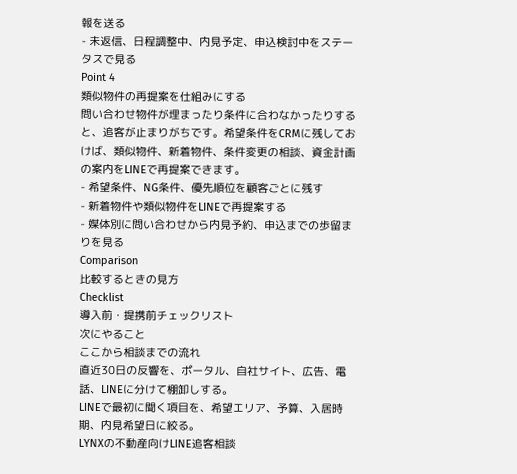報を送る
- 未返信、日程調整中、内見予定、申込検討中をステータスで見る
Point 4
類似物件の再提案を仕組みにする
問い合わせ物件が埋まったり条件に合わなかったりすると、追客が止まりがちです。希望条件をCRMに残しておけば、類似物件、新着物件、条件変更の相談、資金計画の案内をLINEで再提案できます。
- 希望条件、NG条件、優先順位を顧客ごとに残す
- 新着物件や類似物件をLINEで再提案する
- 媒体別に問い合わせから内見予約、申込までの歩留まりを見る
Comparison
比較するときの見方
Checklist
導入前・提携前チェックリスト
次にやること
ここから相談までの流れ
直近30日の反響を、ポータル、自社サイト、広告、電話、LINEに分けて棚卸しする。
LINEで最初に聞く項目を、希望エリア、予算、入居時期、内見希望日に絞る。
LYNXの不動産向けLINE追客相談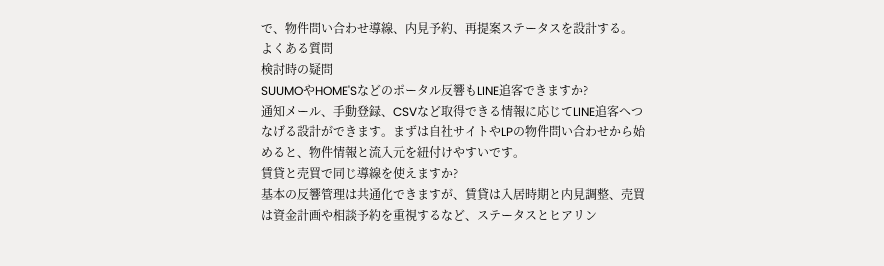で、物件問い合わせ導線、内見予約、再提案ステータスを設計する。
よくある質問
検討時の疑問
SUUMOやHOME'Sなどのポータル反響もLINE追客できますか?
通知メール、手動登録、CSVなど取得できる情報に応じてLINE追客へつなげる設計ができます。まずは自社サイトやLPの物件問い合わせから始めると、物件情報と流入元を紐付けやすいです。
賃貸と売買で同じ導線を使えますか?
基本の反響管理は共通化できますが、賃貸は入居時期と内見調整、売買は資金計画や相談予約を重視するなど、ステータスとヒアリン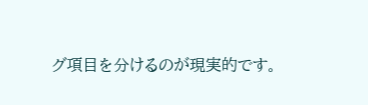グ項目を分けるのが現実的です。